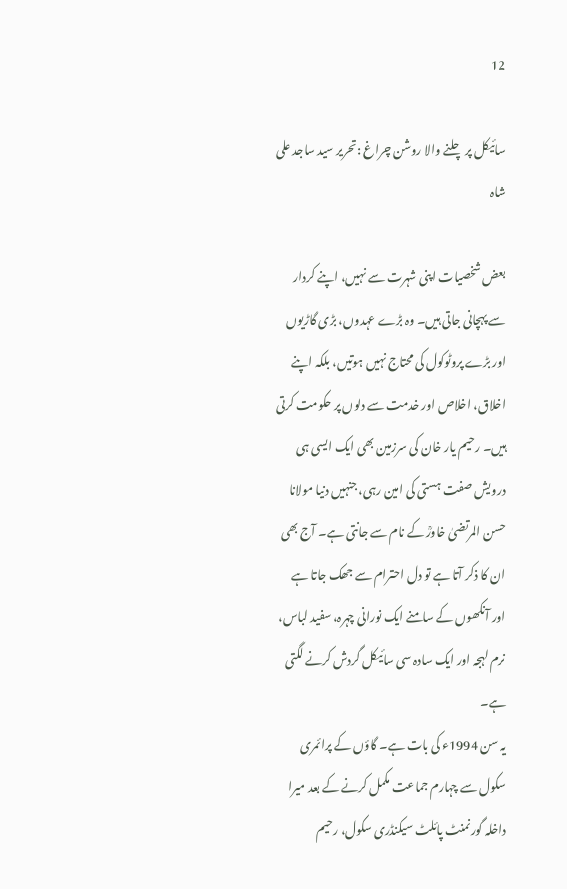12

سائیکل پر چلنے والا روشن چراغ :تحریر سید ساجد علی شاہ

بعض شخصیات اپنی شہرت سے نہیں، اپنے کردار سے پہچانی جاتی ہیں۔ وہ بڑے عہدوں، بڑی گاڑیوں اور بڑے پروٹوکول کی محتاج نہیں ہوتیں، بلکہ اپنے اخلاق، اخلاص اور خدمت سے دلوں پر حکومت کرتی ہیں۔ رحیم یار خان کی سرزمین بھی ایک ایسی ہی درویش صفت ہستی کی امین رہی، جنہیں دنیا مولانا حسن المرتضیٰ خاورؒ کے نام سے جانتی ہے۔ آج بھی ان کا ذکر آتا ہے تو دل احترام سے جھک جاتا ہے اور آنکھوں کے سامنے ایک نورانی چہرہ، سفید لباس، نرم لہجہ اور ایک سادہ سی سائیکل گردش کرنے لگتی ہے۔
یہ سن 1994ء کی بات ہے۔ گاؤں کے پرائمری سکول سے چہارم جماعت مکمل کرنے کے بعد میرا داخلہ گورنمنٹ پائلٹ سیکنڈری سکول، رحیم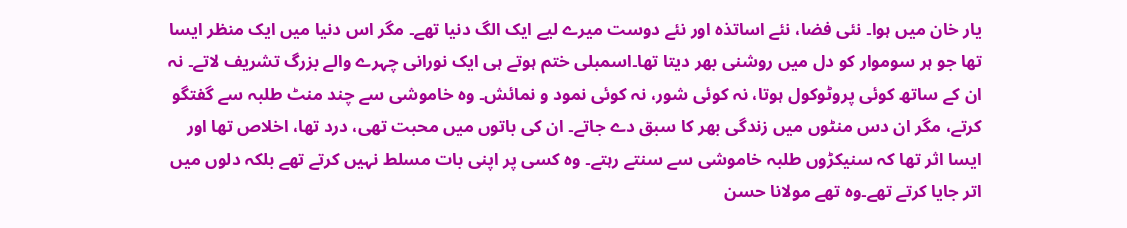یار خان میں ہوا۔ نئی فضا، نئے اساتذہ اور نئے دوست میرے لیے ایک الگ دنیا تھے۔ مگر اس دنیا میں ایک منظر ایسا تھا جو ہر سوموار کو دل میں روشنی بھر دیتا تھا۔اسمبلی ختم ہوتے ہی ایک نورانی چہرے والے بزرگ تشریف لاتے۔ نہ ان کے ساتھ کوئی پروٹوکول ہوتا، نہ کوئی شور، نہ کوئی نمود و نمائش۔ وہ خاموشی سے چند منٹ طلبہ سے گفتگو کرتے، مگر ان دس منٹوں میں زندگی بھر کا سبق دے جاتے۔ ان کی باتوں میں محبت تھی، درد تھا، اخلاص تھا اور ایسا اثر تھا کہ سنیکڑوں طلبہ خاموشی سے سنتے رہتے۔ وہ کسی پر اپنی بات مسلط نہیں کرتے تھے بلکہ دلوں میں اتر جایا کرتے تھے۔وہ تھے مولانا حسن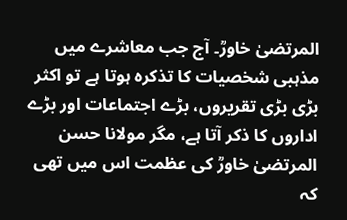المرتضیٰ خاورؒ۔ آج جب معاشرے میں مذہبی شخصیات کا تذکرہ ہوتا ہے تو اکثر بڑی بڑی تقریروں، بڑے اجتماعات اور بڑے اداروں کا ذکر آتا ہے، مگر مولانا حسن المرتضیٰ خاورؒ کی عظمت اس میں تھی کہ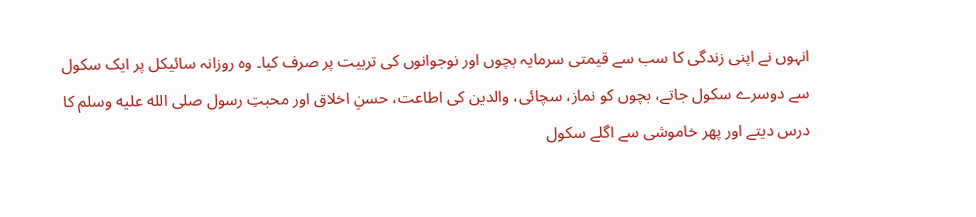انہوں نے اپنی زندگی کا سب سے قیمتی سرمایہ بچوں اور نوجوانوں کی تربیت پر صرف کیا۔ وہ روزانہ سائیکل پر ایک سکول سے دوسرے سکول جاتے، بچوں کو نماز، سچائی، والدین کی اطاعت، حسنِ اخلاق اور محبتِ رسول صلى الله عليه وسلم کا درس دیتے اور پھر خاموشی سے اگلے سکول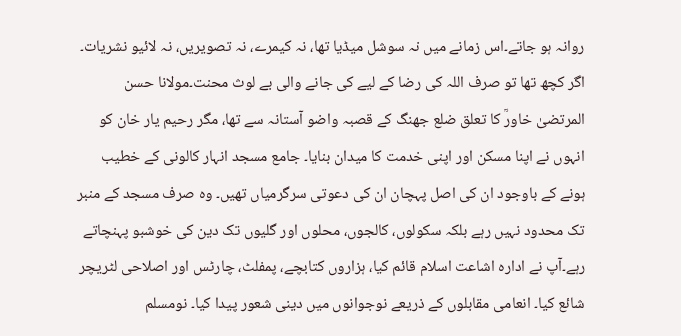روانہ ہو جاتے۔اس زمانے میں نہ سوشل میڈیا تھا، نہ کیمرے، نہ تصویریں، نہ لائیو نشریات۔ اگر کچھ تھا تو صرف اللہ کی رضا کے لیے کی جانے والی بے لوث محنت۔مولانا حسن المرتضیٰ خاورؒ کا تعلق ضلع جھنگ کے قصبہ واضو آستانہ سے تھا، مگر رحیم یار خان کو انہوں نے اپنا مسکن اور اپنی خدمت کا میدان بنایا۔ جامع مسجد انہار کالونی کے خطیب ہونے کے باوجود ان کی اصل پہچان ان کی دعوتی سرگرمیاں تھیں۔ وہ صرف مسجد کے منبر تک محدود نہیں رہے بلکہ سکولوں، کالجوں، محلوں اور گلیوں تک دین کی خوشبو پہنچاتے رہے۔آپ نے ادارہ اشاعت اسلام قائم کیا، ہزاروں کتابچے، پمفلٹ، چارٹس اور اصلاحی لٹریچر شائع کیا۔ انعامی مقابلوں کے ذریعے نوجوانوں میں دینی شعور پیدا کیا۔ نومسلم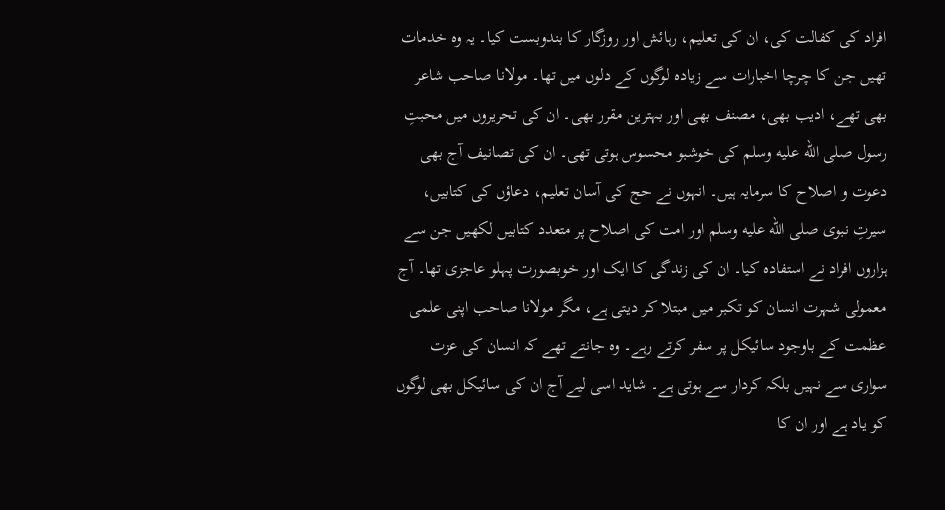افراد کی کفالت کی، ان کی تعلیم، رہائش اور روزگار کا بندوبست کیا۔ یہ وہ خدمات تھیں جن کا چرچا اخبارات سے زیادہ لوگوں کے دلوں میں تھا۔ مولانا صاحب شاعر بھی تھے، ادیب بھی، مصنف بھی اور بہترین مقرر بھی۔ ان کی تحریروں میں محبتِ رسول صلى الله عليه وسلم کی خوشبو محسوس ہوتی تھی۔ ان کی تصانیف آج بھی دعوت و اصلاح کا سرمایہ ہیں۔ انہوں نے حج کی آسان تعلیم، دعاؤں کی کتابیں، سیرتِ نبوی صلى الله عليه وسلم اور امت کی اصلاح پر متعدد کتابیں لکھیں جن سے ہزاروں افراد نے استفادہ کیا۔ ان کی زندگی کا ایک اور خوبصورت پہلو عاجزی تھا۔ آج معمولی شہرت انسان کو تکبر میں مبتلا کر دیتی ہے، مگر مولانا صاحب اپنی علمی عظمت کے باوجود سائیکل پر سفر کرتے رہے۔ وہ جانتے تھے کہ انسان کی عزت سواری سے نہیں بلکہ کردار سے ہوتی ہے۔ شاید اسی لیے آج ان کی سائیکل بھی لوگوں کو یاد ہے اور ان کا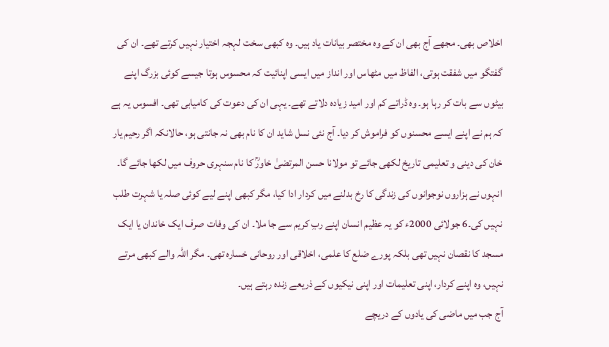اخلاص بھی۔ مجھے آج بھی ان کے وہ مختصر بیانات یاد ہیں۔ وہ کبھی سخت لہجہ اختیار نہیں کرتے تھے۔ ان کی گفتگو میں شفقت ہوتی، الفاظ میں مٹھاس اور انداز میں ایسی اپنائیت کہ محسوس ہوتا جیسے کوئی بزرگ اپنے بیٹوں سے بات کر رہا ہو۔ وہ ڈراتے کم اور امید زیادہ دلاتے تھے۔ یہی ان کی دعوت کی کامیابی تھی۔ افسوس یہ ہے کہ ہم نے اپنے ایسے محسنوں کو فراموش کر دیا۔ آج نئی نسل شاید ان کا نام بھی نہ جانتی ہو، حالانکہ اگر رحیم یار خان کی دینی و تعلیمی تاریخ لکھی جائے تو مولانا حسن المرتضیٰ خاورؒ کا نام سنہری حروف میں لکھا جائے گا۔ انہوں نے ہزاروں نوجوانوں کی زندگی کا رخ بدلنے میں کردار ادا کیا، مگر کبھی اپنے لیے کوئی صلہ یا شہرت طلب نہیں کی۔6 جولائی 2000ء کو یہ عظیم انسان اپنے ربِ کریم سے جا ملا۔ ان کی وفات صرف ایک خاندان یا ایک مسجد کا نقصان نہیں تھی بلکہ پورے ضلع کا علمی، اخلاقی اور روحانی خسارہ تھی۔ مگر اللہ والے کبھی مرتے نہیں، وہ اپنے کردار، اپنی تعلیمات اور اپنی نیکیوں کے ذریعے زندہ رہتے ہیں۔
آج جب میں ماضی کی یادوں کے دریچے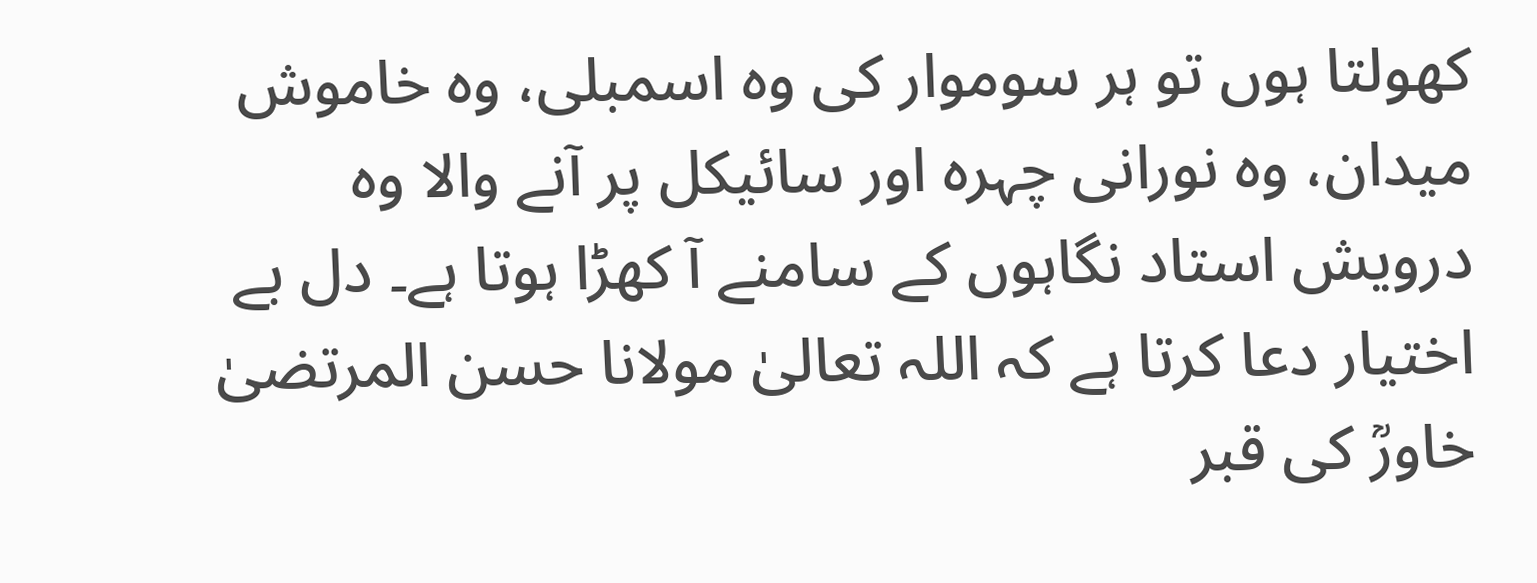کھولتا ہوں تو ہر سوموار کی وہ اسمبلی، وہ خاموش میدان، وہ نورانی چہرہ اور سائیکل پر آنے والا وہ درویش استاد نگاہوں کے سامنے آ کھڑا ہوتا ہے۔ دل بے اختیار دعا کرتا ہے کہ اللہ تعالیٰ مولانا حسن المرتضیٰ خاورؒ کی قبر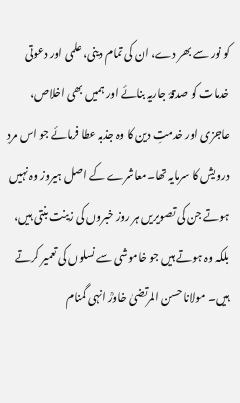کو نور سے بھر دے، ان کی تمام دینی، علمی اور دعوتی خدمات کو صدقۂ جاریہ بنائے اور ہمیں بھی اخلاص، عاجزی اور خدمتِ دین کا وہ جذبہ عطا فرمائے جو اس مردِ درویش کا سرمایہ تھا۔معاشرے کے اصل ہیروز وہ نہیں ہوتے جن کی تصویریں ہر روز خبروں کی زینت بنتی ہیں، بلکہ وہ ہوتے ہیں جو خاموشی سے نسلوں کی تعمیر کرتے ہیں۔ مولانا حسن المرتضیٰ خاورؒ انہی گمنام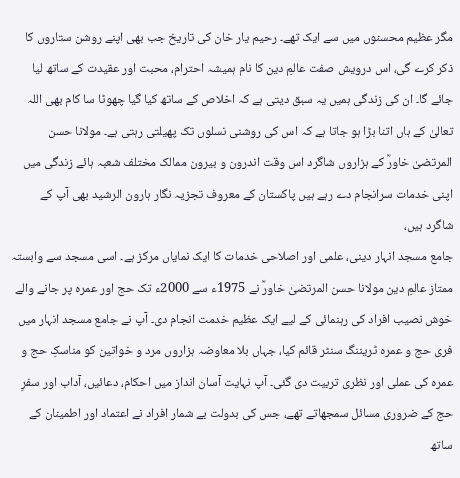مگر عظیم محسنوں میں سے ایک تھے۔ رحیم یار خان کی تاریخ جب بھی اپنے روشن ستاروں کا ذکر کرے گی، اس درویش صفت عالمِ دین کا نام ہمیشہ احترام، محبت اور عقیدت کے ساتھ لیا جائے گا۔ ان کی زندگی ہمیں یہ سبق دیتی ہے کہ اخلاص کے ساتھ کیا گیا چھوٹا سا کام بھی اللہ تعالیٰ کے ہاں اتنا بڑا ہو جاتا ہے کہ اس کی روشنی نسلوں تک پھیلتی رہتی ہے۔ مولانا حسن المرتضیٰ خاورؒ کے ہزاروں شاگرد اس وقت اندرون و بیرون ممالک مختلف شعبہ ہائے زندگی میں اپنی خدمات سرانجام دے رہے ہیں پاکستان کے معروف تجزیہ نگار ہارون الرشید بھی آپ کے شاگرد ہیں،
جامع مسجد انہار دینی، علمی اور اصلاحی خدمات کا ایک نمایاں مرکز ہے۔ اسی مسجد سے وابستہ ممتاز عالمِ دین مولانا حسن المرتضیٰ خاورؒ نے 1975ء سے 2000ء تک حج اور عمرہ پر جانے والے خوش نصیب افراد کی رہنمائی کے لیے ایک عظیم خدمت انجام دی۔ آپ نے جامع مسجد انہار میں فری حج و عمرہ ٹریننگ سنٹر قائم کیا، جہاں بلا معاوضہ ہزاروں مرد و خواتین کو مناسکِ حج و عمرہ کی عملی اور نظری تربیت دی گئی۔ آپ نہایت آسان انداز میں احکام، دعائیں، آداب اور سفرِ حج کے ضروری مسائل سمجھاتے تھے، جس کی بدولت بے شمار افراد نے اعتماد اور اطمینان کے ساتھ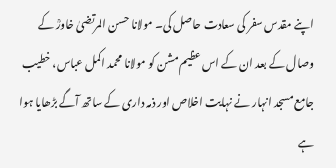اپنے مقدس سفر کی سعادت حاصل کی۔ مولانا حسن المرتضیٰ خاورؒ کے وصال کے بعد ان کے اس عظیم مشن کو مولانا محمد اکمل عباس، خطیب جامع مسجد انہار نے نہایت اخلاص اور ذمہ داری کے ساتھ آگے بڑھایا ہوا ہے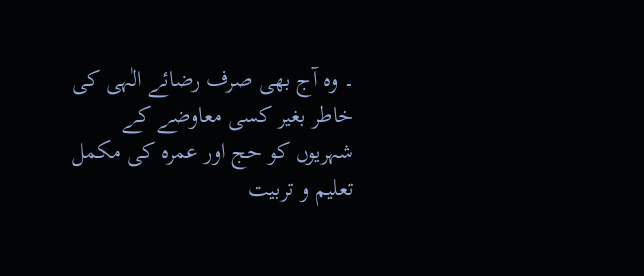۔ وہ آج بھی صرف رضائے الٰہی کی خاطر بغیر کسی معاوضے کے شہریوں کو حج اور عمرہ کی مکمل تعلیم و تربیت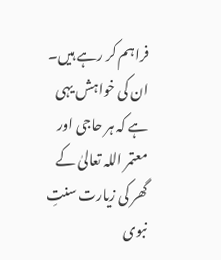فراہم کر رہے ہیں۔ ان کی خواہش یہی ہے کہ ہر حاجی اور معتمر اللہ تعالیٰ کے گھر کی زیارت سنتِ نبوی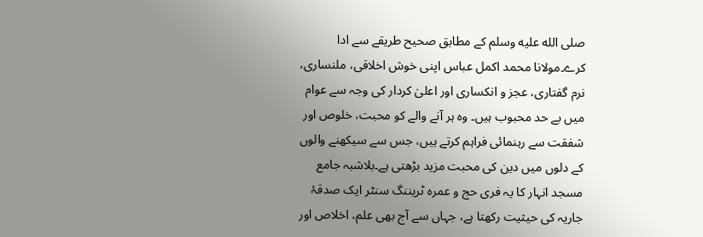صلى الله عليه وسلم کے مطابق صحیح طریقے سے ادا کرے۔مولانا محمد اکمل عباس اپنی خوش اخلاقی، ملنساری، نرم گفتاری، عجز و انکساری اور اعلیٰ کردار کی وجہ سے عوام میں بے حد محبوب ہیں۔ وہ ہر آنے والے کو محبت، خلوص اور شفقت سے رہنمائی فراہم کرتے ہیں، جس سے سیکھنے والوں کے دلوں میں دین کی محبت مزید بڑھتی ہے۔بلاشبہ جامع مسجد انہار کا یہ فری حج و عمرہ ٹریننگ سنٹر ایک صدقۂ جاریہ کی حیثیت رکھتا ہے، جہاں سے آج بھی علم، اخلاص اور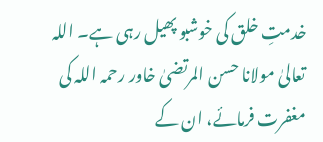خدمتِ خلق کی خوشبو پھیل رہی ہے۔ اللہ تعالیٰ مولانا حسن المرتضیٰ خاور رحمہ اللہ کی مغفرت فرمائے، ان کے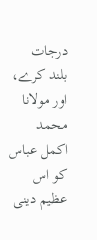درجات بلند کرے، اور مولانا محمد اکمل عباس کو اس عظیم دینی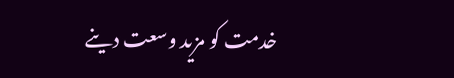خدمت کو مزید وسعت دینے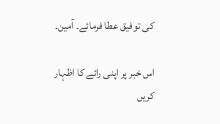کی توفیق عطا فرمائے۔ آمین۔

اس خبر پر اپنی رائے کا اظہار کریں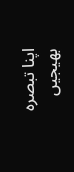اپنا تبصرہ بھیجیں